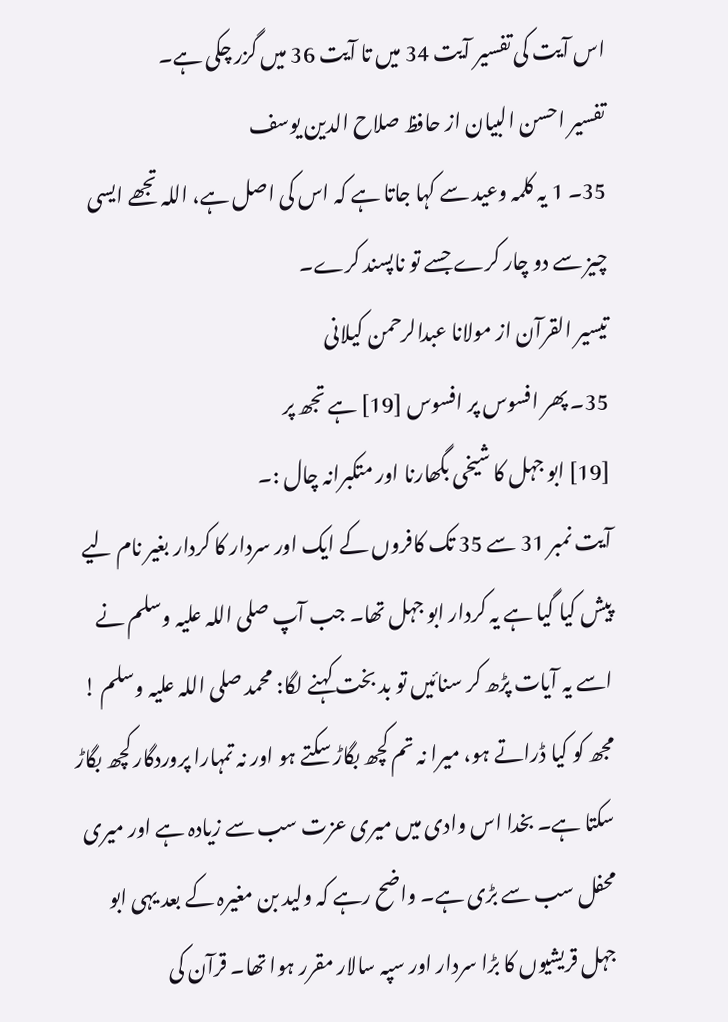اس آیت کی تفسیر آیت 34 میں تا آیت 36 میں گزر چکی ہے۔
تفسیر احسن البیان از حافظ صلاح الدین یوسف
35۔ 1 یہ کلمہ وعید سے کہا جاتا ہے کہ اس کی اصل ہے، اللہ تجھے ایسی چیز سے دو چار کرے جسے تو ناپسند کرے۔
تيسير القرآن از مولانا عبدالرحمن کیلانی
35۔ پھر افسوس پر افسوس [19] ہے تجھ پر
[19] ابو جہل کا شیخی بگھارنا اور متکبرانہ چال :۔
آیت نمبر 31 سے 35 تک کافروں کے ایک اور سردار کا کردار بغیر نام لیے پیش کیا گیا ہے یہ کردار ابو جہل تھا۔ جب آپ صلی اللہ علیہ وسلم نے اسے یہ آیات پڑھ کر سنائیں تو بد بخت کہنے لگا: محمد صلی اللہ علیہ وسلم ! مجھ کو کیا ڈراتے ہو، میرا نہ تم کچھ بگاڑ سکتے ہو اور نہ تمہارا پروردگار کچھ بگاڑ سکتا ہے۔ بخدا اس وادی میں میری عزت سب سے زیادہ ہے اور میری محفل سب سے بڑی ہے۔ واضح رہے کہ ولید بن مغیرہ کے بعد یہی ابو جہل قریشیوں کا بڑا سردار اور سپہ سالار مقرر ہوا تھا۔ قرآن کی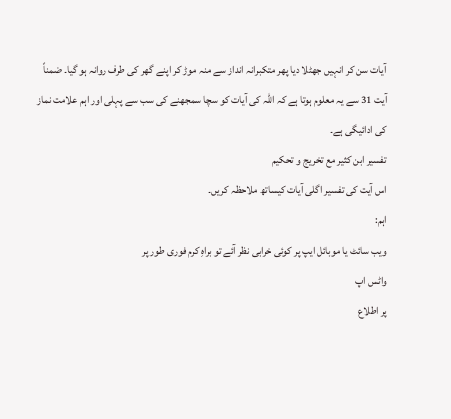آیات سن کر انہیں جھٹلا دیا پھر متکبرانہ انداز سے منہ موڑ کر اپنے گھر کی طرف روانہ ہو گیا۔ ضمناً آیت 31 سے یہ معلوم ہوتا ہے کہ اللہ کی آیات کو سچا سمجھنے کی سب سے پہلی اور اہم علامت نماز کی ادائیگی ہے۔
تفسیر ابن کثیر مع تخریج و تحکیم
اس آیت کی تفسیر اگلی آیات کیساتھ ملاحظہ کریں۔
اہم:
ویب سائٹ یا موبائل ایپ پر کوئی خرابی نظر آئے تو براہِ کرم فوری طور پر
واٹس اپ
پر اطلاع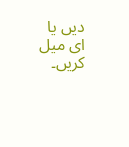دیں یا
ای میل کریں۔